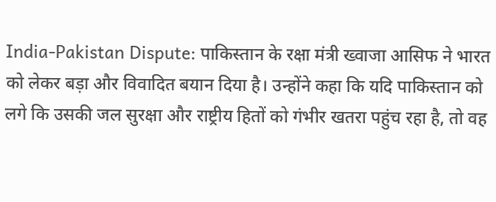India-Pakistan Dispute: पाकिस्तान के रक्षा मंत्री ख्वाजा आसिफ ने भारत को लेकर बड़ा और विवादित बयान दिया है। उन्होंने कहा कि यदि पाकिस्तान को लगे कि उसकी जल सुरक्षा और राष्ट्रीय हितों को गंभीर खतरा पहुंच रहा है, तो वह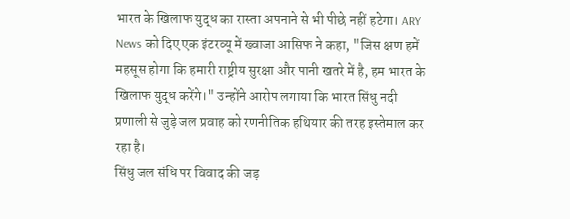भारत के खिलाफ युद्ध का रास्ता अपनाने से भी पीछे नहीं हटेगा। ARY News को दिए एक इंटरव्यू में ख्वाजा आसिफ ने कहा, "जिस क्षण हमें महसूस होगा कि हमारी राष्ट्रीय सुरक्षा और पानी खतरे में है, हम भारत के खिलाफ युद्ध करेंगे।" उन्होंने आरोप लगाया कि भारत सिंधु नदी प्रणाली से जुड़े जल प्रवाह को रणनीतिक हथियार की तरह इस्तेमाल कर रहा है।
सिंधु जल संधि पर विवाद की जड़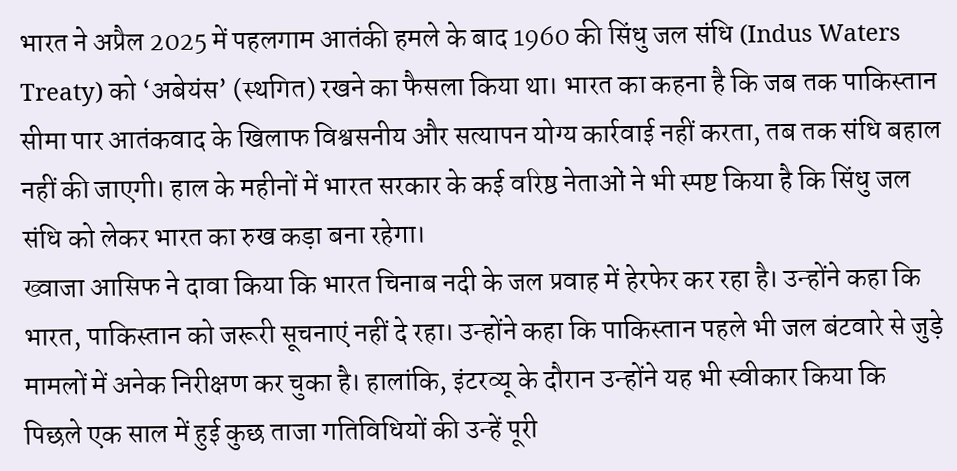भारत ने अप्रैल 2025 में पहलगाम आतंकी हमले के बाद 1960 की सिंधु जल संधि (Indus Waters Treaty) को ‘अबेयंस’ (स्थगित) रखने का फैसला किया था। भारत का कहना है कि जब तक पाकिस्तान सीमा पार आतंकवाद के खिलाफ विश्वसनीय और सत्यापन योग्य कार्रवाई नहीं करता, तब तक संधि बहाल नहीं की जाएगी। हाल के महीनों में भारत सरकार के कई वरिष्ठ नेताओं ने भी स्पष्ट किया है कि सिंधु जल संधि को लेकर भारत का रुख कड़ा बना रहेगा।
ख्वाजा आसिफ ने दावा किया कि भारत चिनाब नदी के जल प्रवाह में हेरफेर कर रहा है। उन्होंने कहा कि भारत, पाकिस्तान को जरूरी सूचनाएं नहीं दे रहा। उन्होंने कहा कि पाकिस्तान पहले भी जल बंटवारे से जुड़े मामलों में अनेक निरीक्षण कर चुका है। हालांकि, इंटरव्यू के दौरान उन्होंने यह भी स्वीकार किया कि पिछले एक साल में हुई कुछ ताजा गतिविधियों की उन्हें पूरी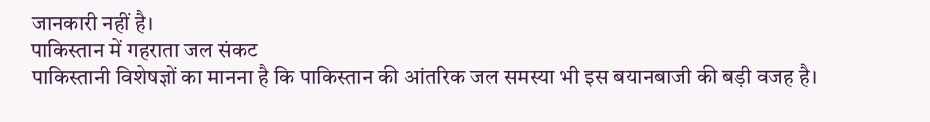जानकारी नहीं है।
पाकिस्तान में गहराता जल संकट
पाकिस्तानी विशेषज्ञों का मानना है कि पाकिस्तान की आंतरिक जल समस्या भी इस बयानबाजी की बड़ी वजह है।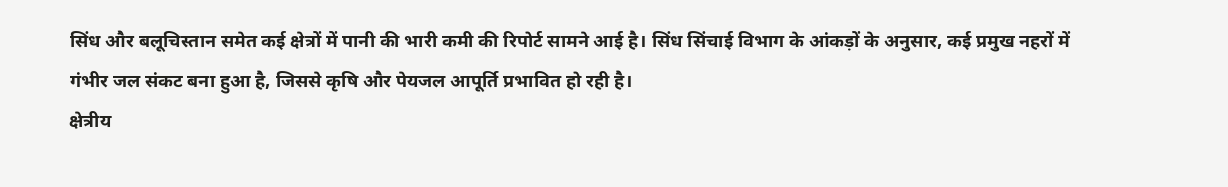सिंध और बलूचिस्तान समेत कई क्षेत्रों में पानी की भारी कमी की रिपोर्ट सामने आई है। सिंध सिंचाई विभाग के आंकड़ों के अनुसार, कई प्रमुख नहरों में गंभीर जल संकट बना हुआ है, जिससे कृषि और पेयजल आपूर्ति प्रभावित हो रही है।
क्षेत्रीय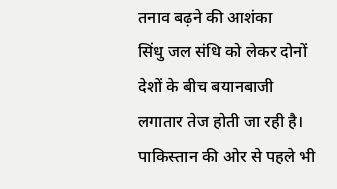तनाव बढ़ने की आशंका
सिंधु जल संधि को लेकर दोनों देशों के बीच बयानबाजी लगातार तेज होती जा रही है। पाकिस्तान की ओर से पहले भी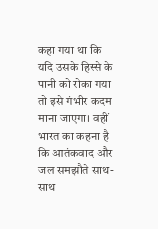कहा गया था कि यदि उसके हिस्से के पानी को रोका गया तो इसे गंभीर कदम माना जाएगा। वहीं भारत का कहना है कि आतंकवाद और जल समझौते साथ-साथ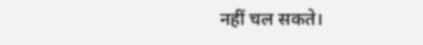नहीं चल सकते।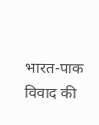भारत-पाक विवाद की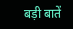बड़ी बातें